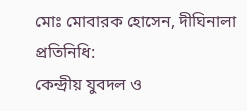মোঃ মোবারক হোসেন, দীঘিনালা প্রতিনিধি:
কেন্দ্রীয় যুবদল ও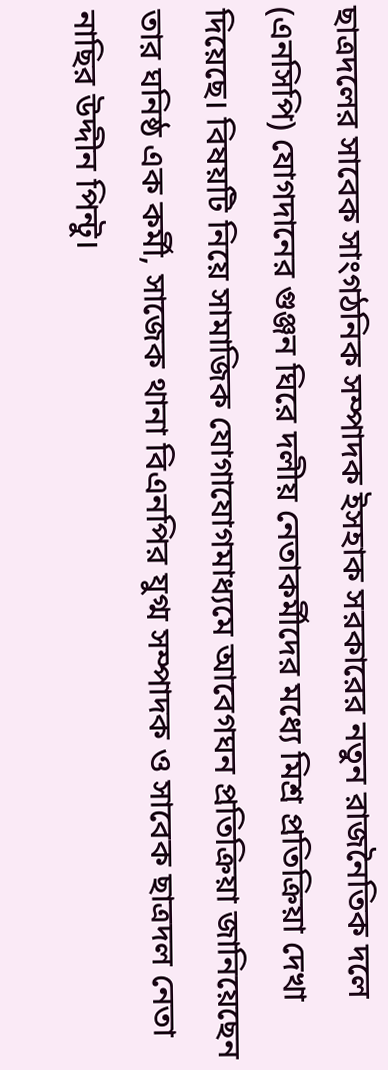ছাত্রদলের সাবেক সাংগঠনিক সম্পাদক ইসহাক সরকারের নতুন রাজনৈতিক দলে (এনসিপি) যোগদানের গুঞ্জন ঘিরে দলীয় নেতাকর্মীদের মধ্যে মিশ্র প্রতিক্রিয়া দেখা দিয়েছে। বিষয়টি নিয়ে সামাজিক যোগাযোগমাধ্যমে আবেগঘন প্রতিক্রিয়া জানিয়েছেন তার ঘনিষ্ঠ এক কর্মী, সাজেক থানা বিএনপির যুগ্ম সম্পাদক ও সাবেক ছাত্রদল নেতা নাছির উদ্দীন পিন্টু।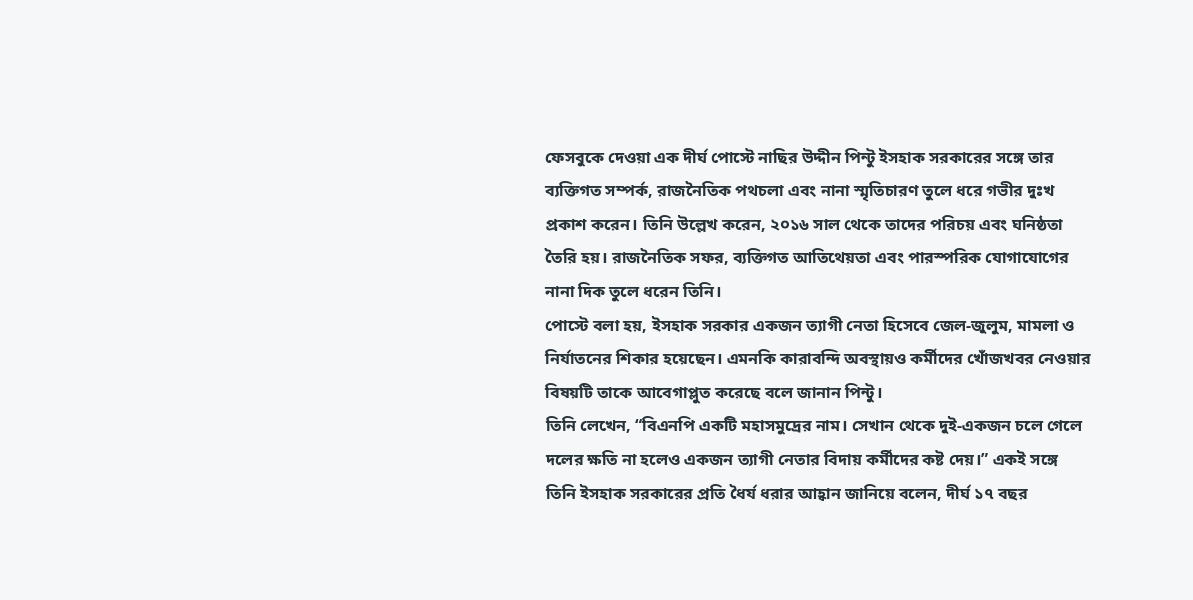ফেসবুকে দেওয়া এক দীর্ঘ পোস্টে নাছির উদ্দীন পিন্টু ইসহাক সরকারের সঙ্গে তার ব্যক্তিগত সম্পর্ক, রাজনৈতিক পথচলা এবং নানা স্মৃতিচারণ তুলে ধরে গভীর দুঃখ প্রকাশ করেন। তিনি উল্লেখ করেন, ২০১৬ সাল থেকে তাদের পরিচয় এবং ঘনিষ্ঠতা তৈরি হয়। রাজনৈতিক সফর, ব্যক্তিগত আতিথেয়তা এবং পারস্পরিক যোগাযোগের নানা দিক তুলে ধরেন তিনি।
পোস্টে বলা হয়, ইসহাক সরকার একজন ত্যাগী নেতা হিসেবে জেল-জুলুম, মামলা ও নির্যাতনের শিকার হয়েছেন। এমনকি কারাবন্দি অবস্থায়ও কর্মীদের খোঁজখবর নেওয়ার বিষয়টি তাকে আবেগাপ্লুত করেছে বলে জানান পিন্টু।
তিনি লেখেন, “বিএনপি একটি মহাসমুদ্রের নাম। সেখান থেকে দুই-একজন চলে গেলে দলের ক্ষতি না হলেও একজন ত্যাগী নেতার বিদায় কর্মীদের কষ্ট দেয়।” একই সঙ্গে তিনি ইসহাক সরকারের প্রতি ধৈর্য ধরার আহ্বান জানিয়ে বলেন, দীর্ঘ ১৭ বছর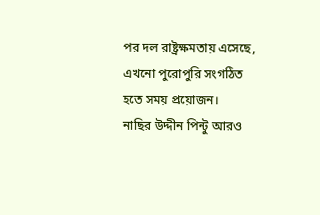পর দল রাষ্ট্রক্ষমতায় এসেছে, এখনো পুরোপুরি সংগঠিত হতে সময় প্রয়োজন।
নাছির উদ্দীন পিন্টু আরও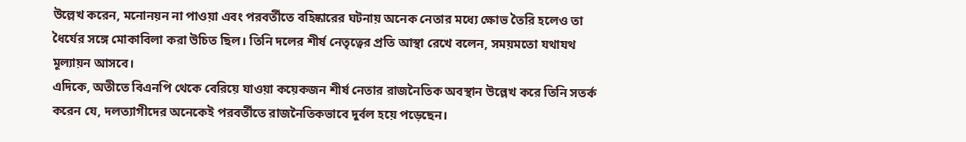উল্লেখ করেন, মনোনয়ন না পাওয়া এবং পরবর্তীতে বহিষ্কারের ঘটনায় অনেক নেতার মধ্যে ক্ষোভ তৈরি হলেও তা ধৈর্যের সঙ্গে মোকাবিলা করা উচিত ছিল। তিনি দলের শীর্ষ নেতৃত্বের প্রতি আস্থা রেখে বলেন, সময়মতো যথাযথ মূল্যায়ন আসবে।
এদিকে, অতীতে বিএনপি থেকে বেরিয়ে যাওয়া কয়েকজন শীর্ষ নেতার রাজনৈতিক অবস্থান উল্লেখ করে তিনি সতর্ক করেন যে, দলত্যাগীদের অনেকেই পরবর্তীতে রাজনৈতিকভাবে দুর্বল হয়ে পড়েছেন।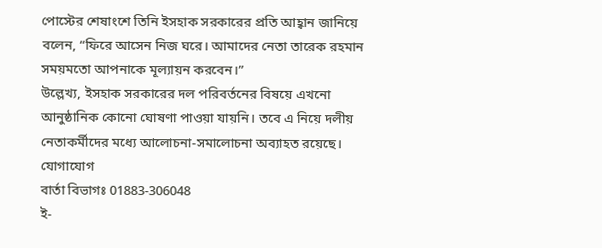পোস্টের শেষাংশে তিনি ইসহাক সরকারের প্রতি আহ্বান জানিয়ে বলেন, “ফিরে আসেন নিজ ঘরে। আমাদের নেতা তারেক রহমান সময়মতো আপনাকে মূল্যায়ন করবেন।”
উল্লেখ্য, ইসহাক সরকারের দল পরিবর্তনের বিষয়ে এখনো আনুষ্ঠানিক কোনো ঘোষণা পাওয়া যায়নি। তবে এ নিয়ে দলীয় নেতাকর্মীদের মধ্যে আলোচনা-সমালোচনা অব্যাহত রয়েছে।
যোগাযোগ
বার্তা বিভাগঃ 01883-306048
ই-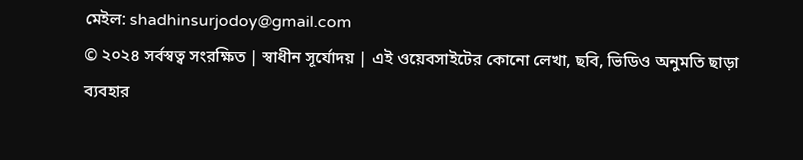মেইল: shadhinsurjodoy@gmail.com
© ২০২৪ সর্বস্বত্ব সংরক্ষিত | স্বাধীন সূর্যোদয় | এই ওয়েবসাইটের কোনো লেখা, ছবি, ভিডিও অনুমতি ছাড়া ব্যবহার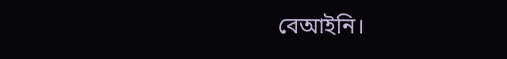বেআইনি।